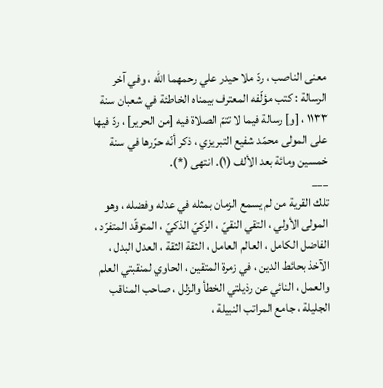معنى الناصب ، ردّ ملا حيدر علي رحمهما اللّه ، وفي آخر الرسالة : كتب مؤلّفه المعترف بيمناه الخاطئة في شعبان سنة ١١٣٣ ، [و] رسالة فيما لا تتمّ الصلاة فيه [من الحرير] ، ردّ فيها على المولى محمّد شفيع التبريزي ، ذكر أنّه حرّرها في سنة خمسين ومائة بعد الألف (١). انتهى (*).
___
تلك القرية من لم يسمع الزمان بمثله في عدله وفضله ، وهو المولى الأولي ، التقي النقيّ ، الزكيّ الذكيّ ، المتوقّد المتفرّد ، الفاضل الكامل ، العالم العامل ، الثقة الثقة ، العدل البدل ، الآخذ بحائط الدين ، في زمرة المتقين ، الحاوي لمنقبتي العلم والعمل ، النائي عن رذيلتي الخطأ والزلل ، صاحب المناقب الجليلة ، جامع المراتب النبيلة ،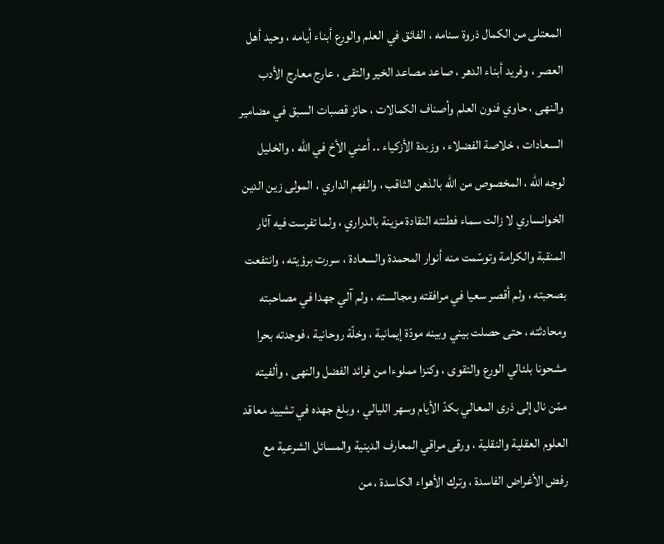المعتلى من الكمال ذروة سنامه ، الفائق في العلم والورع أبناء أيامه ، وحيد أهل العصر ، وفريد أبناء الدهر ، صاعد مصاعد الخير والتقى ، عارج معارج الأدب والنهى ، حاوي فنون العلم وأصناف الكمالات ، حائز قصبات السبق في مضامير السعادات ، خلاصة الفضلاء ، وزبدة الأزكياء .. أعني الأخ في اللّه ، والخليل لوجه اللّه ، المخصوص من اللّه بالذهن الثاقب ، والفهم الداري ، المولى زين الدين الخوانساري لا زالت سماء فطنته النقادة مزينة بالدراري ، ولما تفرست فيه آثار المنقبة والكرامة وتوسّمت منه أنوار المحمدة والسعادة ، سررت برؤيته ، وانتفعت بصحبته ، ولم أقصر سعيا في مرافقته ومجالسته ، ولم آلي جهدا في مصاحبته ومحادثته ، حتى حصلت بيني وبينه مودّة إيمانية ، وخلّة روحانية ، فوجدته بحرا مشحونا بلئالي الورع والتقوى ، وكنزا مملوءا من فرائد الفضل والنهى ، وألفيته ممّن نال إلى ذرى المعالي بكدّ الأيام وسهر الليالي ، وبلغ جهده في تشييد معاقد العلوم العقلية والنقلية ، ورقى مراقي المعارف الدينية والمسائل الشرعية مع رفض الأغراض الفاسدة ، وترك الأهواء الكاسدة ، من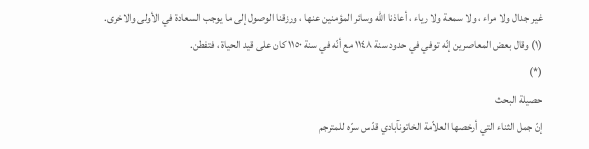غير جدال ولا مراء ، ولا سمعة ولا رياء ، أعاذنا اللّه وسائر المؤمنين عنها ، ورزقنا الوصول إلى ما يوجب السعادة في الأولى والاخرى.
(١) وقال بعض المعاصرين إنّه توفي في حدود سنة ١١٤٨ مع أنّه في سنة ١١٥٠ كان على قيد الحياة ، فتفطن.
(*)
حصيلة البحث
إنّ جمل الثناء التي أرخصها العلاّمة الخاتونآبادي قدّس سرّه للمترجم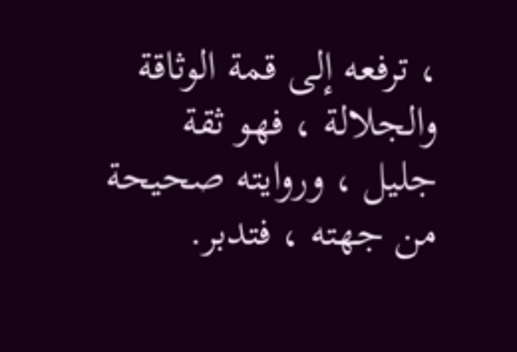، ترفعه إلى قمة الوثاقة والجلالة ، فهو ثقة جليل ، وروايته صحيحة من جهته ، فتدبر.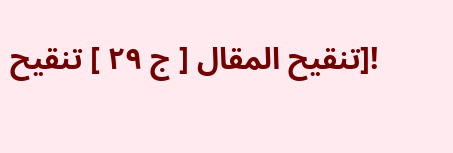![تنقيح المقال [ ج ٢٩ ] تنقيح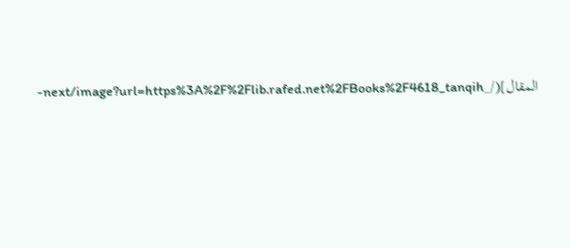المقال](/_next/image?url=https%3A%2F%2Flib.rafed.net%2FBooks%2F4618_tanqih-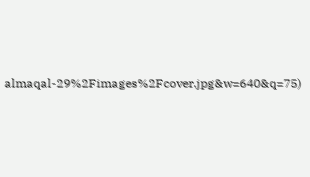almaqal-29%2Fimages%2Fcover.jpg&w=640&q=75)